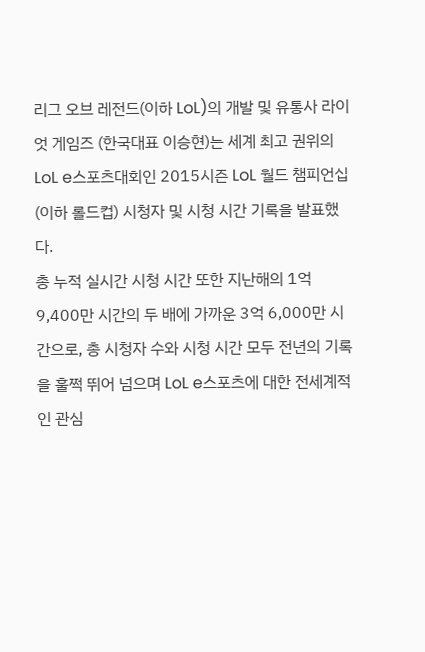리그 오브 레전드(이하 LoL)의 개발 및 유통사 라이엇 게임즈 (한국대표 이승현)는 세계 최고 권위의 LoL e스포츠대회인 2015시즌 LoL 월드 챔피언십(이하 롤드컵) 시청자 및 시청 시간 기록을 발표했다.
총 누적 실시간 시청 시간 또한 지난해의 1억 9,400만 시간의 두 배에 가까운 3억 6,000만 시간으로, 총 시청자 수와 시청 시간 모두 전년의 기록을 훌쩍 뛰어 넘으며 LoL e스포츠에 대한 전세계적인 관심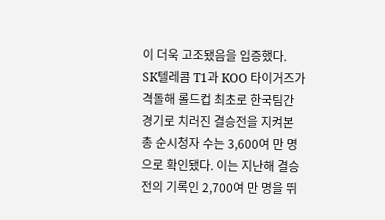이 더욱 고조됐음을 입증했다.
SK텔레콤 T1과 KOO 타이거즈가 격돌해 롤드컵 최초로 한국팀간 경기로 치러진 결승전을 지켜본 총 순시청자 수는 3,600여 만 명으로 확인됐다. 이는 지난해 결승전의 기록인 2,700여 만 명을 뛰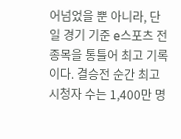어넘었을 뿐 아니라, 단일 경기 기준 e스포츠 전 종목을 통틀어 최고 기록이다. 결승전 순간 최고 시청자 수는 1,400만 명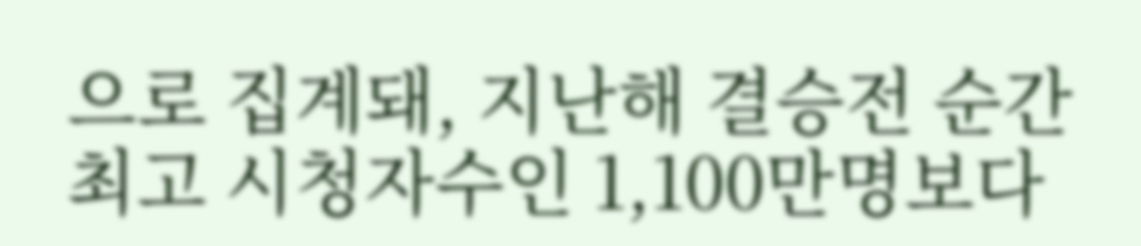으로 집계돼, 지난해 결승전 순간 최고 시청자수인 1,100만명보다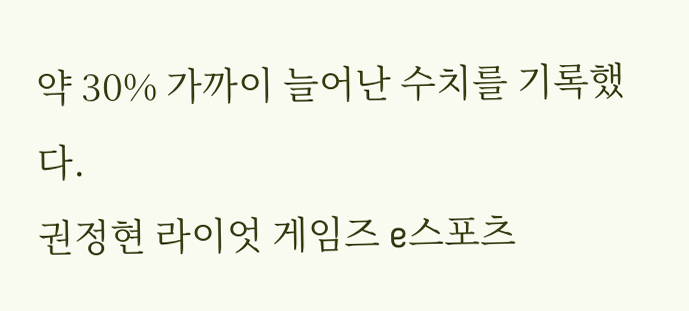약 30% 가까이 늘어난 수치를 기록했다.
권정현 라이엇 게임즈 e스포츠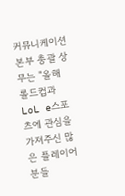커뮤니케이션 본부 총괄 상무는 "올해 롤드컵과 LoL e스포츠에 관심을 가져주신 많은 플레이어 분들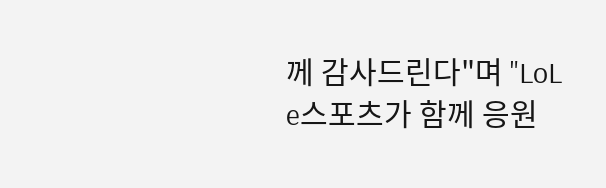께 감사드린다"며 "LoL e스포츠가 함께 응원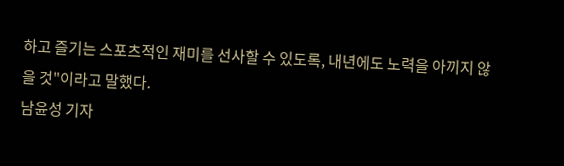하고 즐기는 스포츠적인 재미를 선사할 수 있도록, 내년에도 노력을 아끼지 않을 것"이라고 말했다.
남윤성 기자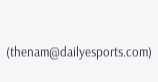(thenam@dailyesports.com)